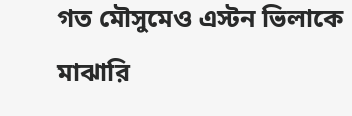গত মৌসুমেও এস্টন ভিলাকে মাঝারি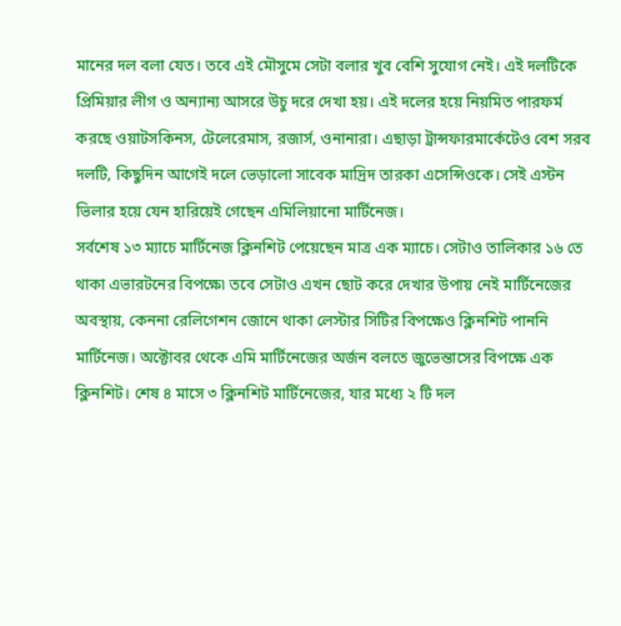মানের দল বলা যেত। তবে এই মৌসুমে সেটা বলার খুব বেশি সুযোগ নেই। এই দলটিকে প্রিমিয়ার লীগ ও অন্যান্য আসরে উচু দরে দেখা হয়। এই দলের হয়ে নিয়মিত পারফর্ম করছে ওয়াটসকিনস, টেলেরেমাস, রজার্স, ওনানারা। এছাড়া ট্রান্সফারমার্কেটেও বেশ সরব দলটি, কিছুদিন আগেই দলে ভেড়ালো সাবেক মাদ্রিদ তারকা এসেন্সিওকে। সেই এস্টন ভিলার হয়ে যেন হারিয়েই গেছেন এমিলিয়ানো মার্টিনেজ।
সর্বশেষ ১৩ ম্যাচে মার্টিনেজ ক্লিনশিট পেয়েছেন মাত্র এক ম্যাচে। সেটাও তালিকার ১৬ তে থাকা এভারটনের বিপক্ষে৷ তবে সেটাও এখন ছোট করে দেখার উপায় নেই মার্টিনেজের অবস্থায়, কেননা রেলিগেশন জোনে থাকা লেস্টার সিটির বিপক্ষেও ক্লিনশিট পাননি মার্টিনেজ। অক্টোবর থেকে এমি মার্টিনেজের অর্জন বলতে জুভেন্তাসের বিপক্ষে এক ক্লিনশিট। শেষ ৪ মাসে ৩ ক্লিনশিট মার্টিনেজের, যার মধ্যে ২ টি দল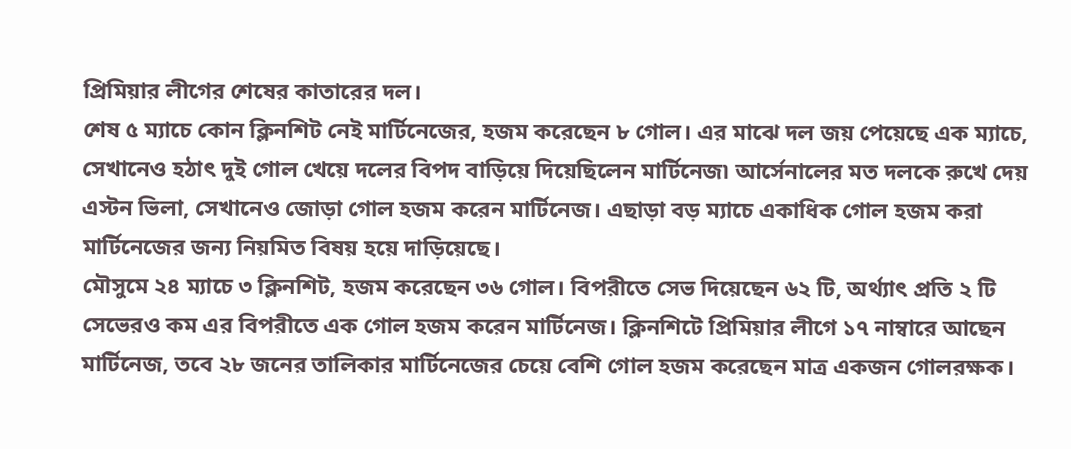প্রিমিয়ার লীগের শেষের কাতারের দল।
শেষ ৫ ম্যাচে কোন ক্লিনশিট নেই মার্টিনেজের, হজম করেছেন ৮ গোল। এর মাঝে দল জয় পেয়েছে এক ম্যাচে, সেখানেও হঠাৎ দুই গোল খেয়ে দলের বিপদ বাড়িয়ে দিয়েছিলেন মার্টিনেজ৷ আর্সেনালের মত দলকে রুখে দেয় এস্টন ভিলা, সেখানেও জোড়া গোল হজম করেন মার্টিনেজ। এছাড়া বড় ম্যাচে একাধিক গোল হজম করা মার্টিনেজের জন্য নিয়মিত বিষয় হয়ে দাড়িয়েছে।
মৌসুমে ২৪ ম্যাচে ৩ ক্লিনশিট, হজম করেছেন ৩৬ গোল। বিপরীতে সেভ দিয়েছেন ৬২ টি, অর্থ্যাৎ প্রতি ২ টি সেভেরও কম এর বিপরীতে এক গোল হজম করেন মার্টিনেজ। ক্লিনশিটে প্রিমিয়ার লীগে ১৭ নাম্বারে আছেন মার্টিনেজ, তবে ২৮ জনের তালিকার মার্টিনেজের চেয়ে বেশি গোল হজম করেছেন মাত্র একজন গোলরক্ষক।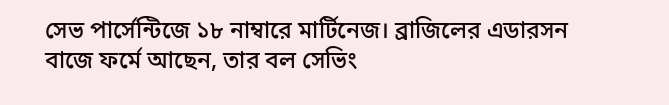সেভ পার্সেন্টিজে ১৮ নাম্বারে মার্টিনেজ। ব্রাজিলের এডারসন বাজে ফর্মে আছেন, তার বল সেভিং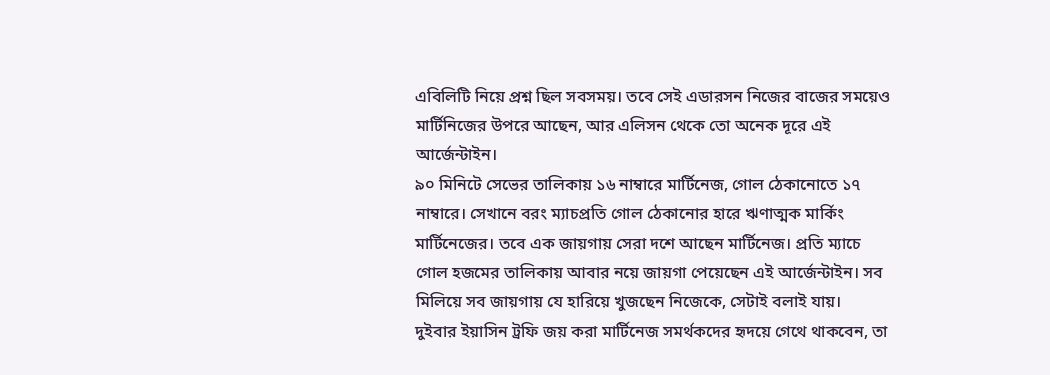এবিলিটি নিয়ে প্রশ্ন ছিল সবসময়। তবে সেই এডারসন নিজের বাজের সময়েও মার্টিনিজের উপরে আছেন, আর এলিসন থেকে তো অনেক দূরে এই আর্জেন্টাইন।
৯০ মিনিটে সেভের তালিকায় ১৬ নাম্বারে মার্টিনেজ, গোল ঠেকানোতে ১৭ নাম্বারে। সেখানে বরং ম্যাচপ্রতি গোল ঠেকানোর হারে ঋণাত্মক মার্কিং মার্টিনেজের। তবে এক জায়গায় সেরা দশে আছেন মার্টিনেজ। প্রতি ম্যাচে গোল হজমের তালিকায় আবার নয়ে জায়গা পেয়েছেন এই আর্জেন্টাইন। সব মিলিয়ে সব জায়গায় যে হারিয়ে খুজছেন নিজেকে, সেটাই বলাই যায়।
দুইবার ইয়াসিন ট্রফি জয় করা মার্টিনেজ সমর্থকদের হৃদয়ে গেথে থাকবেন, তা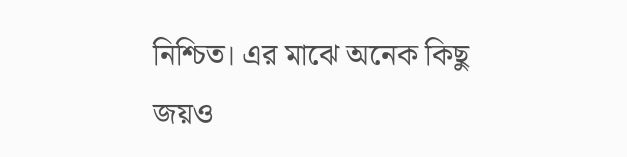নিশ্চিত। এর মাঝে অনেক কিছু জয়ও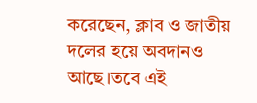করেছেন, ক্লাব ও জাতীয় দলের হয়ে অবদানও আছে।তবে এই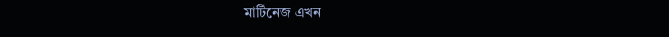মার্টিনেজ এখন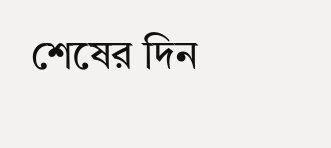শেষের দিন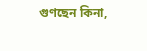গুণছেন কিনা,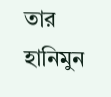তার হানিমুন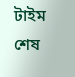টাইম শেষ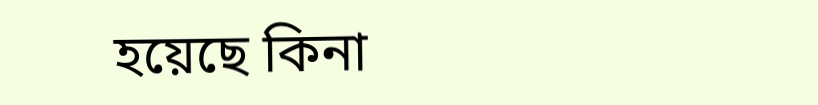হয়েছে কিনা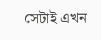সেটাই এখন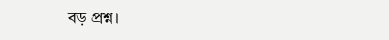বড় প্রশ্ন।